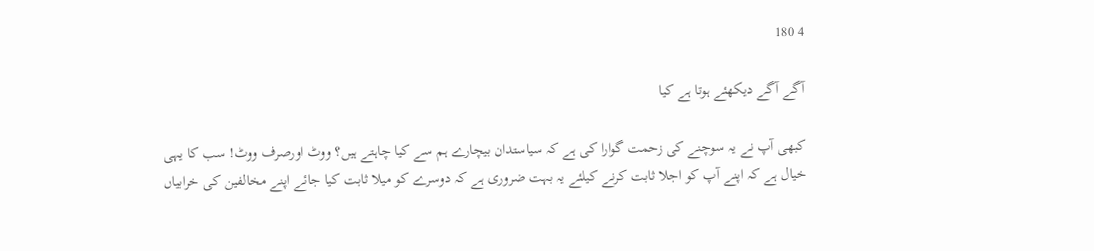4 180

آگے آگے دیکھئے ہوتا ہے کیا

کبھی آپ نے یہ سوچنے کی زحمت گوارا کی ہے کہ سیاستدان بیچارے ہم سے کیا چاہتے ہیں؟ ووٹ اورصرف ووٹ! سب کا یہی خیال ہے کہ اپنے آپ کو اجلا ثابت کرنے کیلئے یہ بہت ضروری ہے کہ دوسرے کو میلا ثابت کیا جائے اپنے مخالفین کی خرابیاں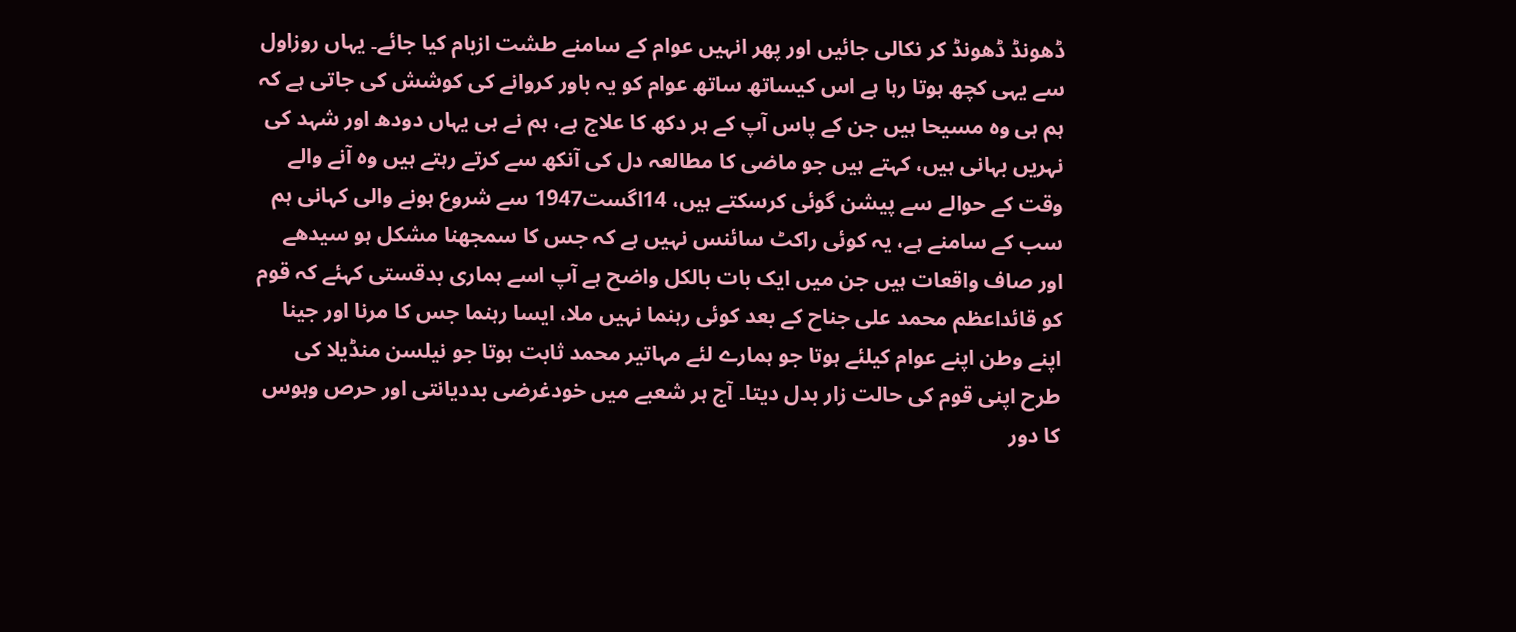ڈھونڈ ڈھونڈ کر نکالی جائیں اور پھر انہیں عوام کے سامنے طشت ازبام کیا جائے۔ یہاں روزاول سے یہی کچھ ہوتا رہا ہے اس کیساتھ ساتھ عوام کو یہ باور کروانے کی کوشش کی جاتی ہے کہ ہم ہی وہ مسیحا ہیں جن کے پاس آپ کے ہر دکھ کا علاج ہے، ہم نے ہی یہاں دودھ اور شہد کی نہریں بہانی ہیں، کہتے ہیں جو ماضی کا مطالعہ دل کی آنکھ سے کرتے رہتے ہیں وہ آنے والے وقت کے حوالے سے پیشن گوئی کرسکتے ہیں، 14اگست1947 سے شروع ہونے والی کہانی ہم سب کے سامنے ہے، یہ کوئی راکٹ سائنس نہیں ہے کہ جس کا سمجھنا مشکل ہو سیدھے اور صاف واقعات ہیں جن میں ایک بات بالکل واضح ہے آپ اسے ہماری بدقستی کہئے کہ قوم کو قائداعظم محمد علی جناح کے بعد کوئی رہنما نہیں ملا، ایسا رہنما جس کا مرنا اور جینا اپنے وطن اپنے عوام کیلئے ہوتا جو ہمارے لئے مہاتیر محمد ثابت ہوتا جو نیلسن منڈیلا کی طرح اپنی قوم کی حالت زار بدل دیتا۔ آج ہر شعبے میں خودغرضی بددیانتی اور حرص وہوس کا دور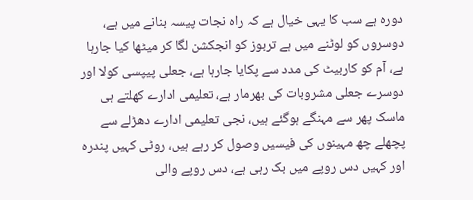دورہ ہے سب کا یہی خیال ہے کہ راہ نجات پیسہ بنانے میں ہے، دوسروں کو لوٹنے میں ہے تربوز کو انجکشن لگا کر میٹھا کیا جارہا ہے، آم کو کاربیٹ کی مدد سے پکایا جارہا ہے، جعلی پیپسی کولا اور دوسرے جعلی مشروبات کی بھرمار ہے، تعلیمی ادارے کھلتے ہی ماسک پھر سے مہنگے ہوگئے ہیں، نجی تعلیمی ادارے دھڑلے سے پچھلے چھ مہینوں کی فیسیں وصول کر رہے ہیں، روٹی کہیں پندرہ اور کہیں دس روپے میں بک رہی ہے، دس روپے والی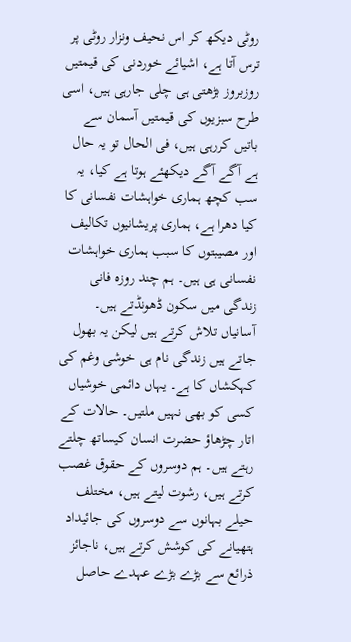روٹی دیکھ کر اس نحیف ونزار روٹی پر ترس آتا ہے، اشیائے خوردنی کی قیمتیں روزبروز بڑھتی ہی چلی جارہی ہیں، اسی طرح سبزیوں کی قیمتیں آسمان سے باتیں کررہی ہیں، فی الحال تو یہ حال ہے آگے آگے دیکھئے ہوتا ہے کیا، یہ سب کچھ ہماری خواہشات نفسانی کا کیا دھرا ہے، ہماری پریشانیوں تکالیف اور مصیبتوں کا سبب ہماری خواہشات نفسانی ہی ہیں۔ ہم چند روزہ فانی زندگی میں سکون ڈھونڈتے ہیں۔ آسانیاں تلاش کرتے ہیں لیکن یہ بھول جاتے ہیں زندگی نام ہی خوشی وغم کی کہکشاں کا ہے۔ یہاں دائمی خوشیاں کسی کو بھی نہیں ملتیں۔ حالات کے اتار چڑھاؤ حضرت انسان کیساتھ چلتے رہتے ہیں۔ ہم دوسروں کے حقوق غصب کرتے ہیں، رشوت لیتے ہیں، مختلف حیلے بہانوں سے دوسروں کی جائیداد ہتھیانے کی کوشش کرتے ہیں، ناجائز ذرائع سے بڑے بڑے عہدے حاصل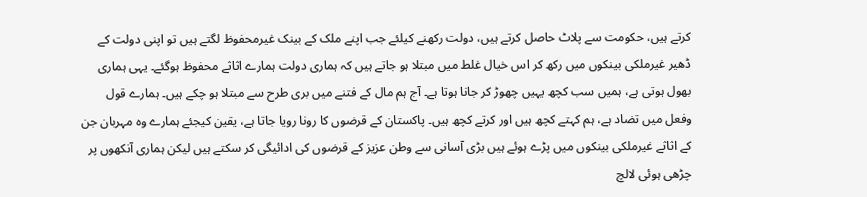کرتے ہیں، حکومت سے پلاٹ حاصل کرتے ہیں، دولت رکھنے کیلئے جب اپنے ملک کے بینک غیرمحفوظ لگتے ہیں تو اپنی دولت کے ڈھیر غیرملکی بینکوں میں رکھ کر اس خیال غلط میں مبتلا ہو جاتے ہیں کہ ہماری دولت ہمارے اثاثے محفوظ ہوگئے۔ یہی ہماری بھول ہوتی ہے، ہمیں سب کچھ یہیں چھوڑ کر جانا ہوتا ہے۔ آج ہم مال کے فتنے میں بری طرح سے مبتلا ہو چکے ہیں۔ ہمارے قول وفعل میں تضاد ہے، ہم کہتے کچھ ہیں اور کرتے کچھ ہیں۔ پاکستان کے قرضوں کا رونا رویا جاتا ہے، یقین کیجئے ہمارے وہ مہربان جن کے اثاثے غیرملکی بینکوں میں پڑے ہوئے ہیں بڑی آسانی سے وطن عزیز کے قرضوں کی ادائیگی کر سکتے ہیں لیکن ہماری آنکھوں پر چڑھی ہوئی لالچ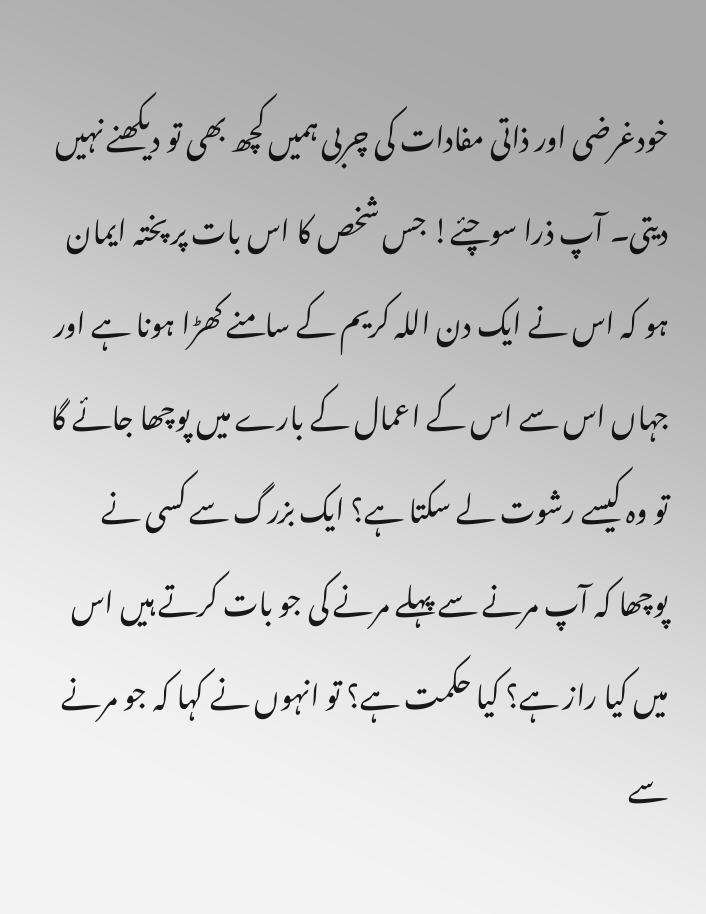خودغرضی اور ذاتی مفادات کی چربی ہمیں کچھ بھی تو دیکھنے نہیں دیتی۔ آپ ذرا سوچئے! جس شخص کا اس بات پر پختہ ایمان ہو کہ اس نے ایک دن اللہ کریم کے سامنے کھڑا ہونا ہے اور جہاں اس سے اس کے اعمال کے بارے میں پوچھا جائے گا تو وہ کیسے رشوت لے سکتا ہے؟ ایک بزرگ سے کسی نے پوچھا کہ آپ مرنے سے پہلے مرنے کی جو بات کرتے ہیں اس میں کیا راز ہے؟ کیا حکمت ہے؟ تو انہوں نے کہا کہ جو مرنے سے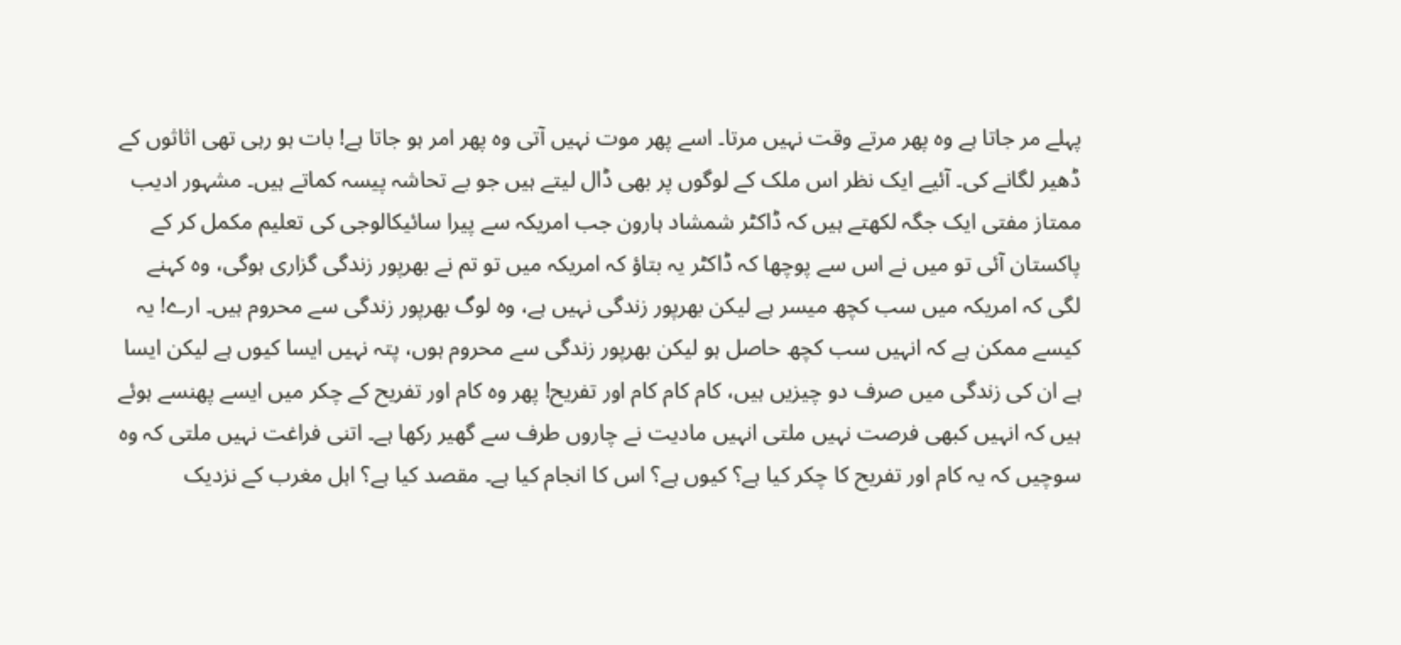پہلے مر جاتا ہے وہ پھر مرتے وقت نہیں مرتا۔ اسے پھر موت نہیں آتی وہ پھر امر ہو جاتا ہے! بات ہو رہی تھی اثاثوں کے ڈھیر لگانے کی۔ آئیے ایک نظر اس ملک کے لوگوں پر بھی ڈال لیتے ہیں جو بے تحاشہ پیسہ کماتے ہیں۔ مشہور ادیب ممتاز مفتی ایک جگہ لکھتے ہیں کہ ڈاکٹر شمشاد ہارون جب امریکہ سے پیرا سائیکالوجی کی تعلیم مکمل کر کے پاکستان آئی تو میں نے اس سے پوچھا کہ ڈاکٹر یہ بتاؤ کہ امریکہ میں تو تم نے بھرپور زندگی گزاری ہوگی، وہ کہنے لگی کہ امریکہ میں سب کچھ میسر ہے لیکن بھرپور زندگی نہیں ہے، وہ لوگ بھرپور زندگی سے محروم ہیں۔ ارے! یہ کیسے ممکن ہے کہ انہیں سب کچھ حاصل ہو لیکن بھرپور زندگی سے محروم ہوں، پتہ نہیں ایسا کیوں ہے لیکن ایسا ہے ان کی زندگی میں صرف دو چیزیں ہیں، کام کام کام اور تفریح! پھر وہ کام اور تفریح کے چکر میں ایسے پھنسے ہوئے ہیں کہ انہیں کبھی فرصت نہیں ملتی انہیں مادیت نے چاروں طرف سے گھیر رکھا ہے۔ اتنی فراغت نہیں ملتی کہ وہ سوچیں کہ یہ کام اور تفریح کا چکر کیا ہے؟ کیوں ہے؟ اس کا انجام کیا ہے۔ مقصد کیا ہے؟ اہل مغرب کے نزدیک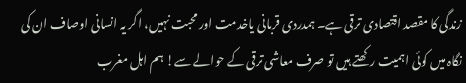زندگی کا مقصد اقتصادی ترقی ہے۔ ہمدردی قربانی یاخدمت اور محبت نہیں، اگر یہ انسانی اوصاف ان کی نگاہ میں کوئی اہمیت رکھتے ہیں تو صرف معاشی ترقی کے حوالے سے! ہم اہل مغرب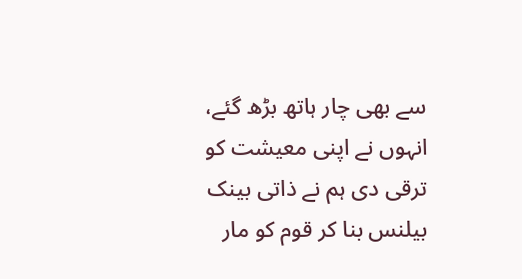سے بھی چار ہاتھ بڑھ گئے، انہوں نے اپنی معیشت کو ترقی دی ہم نے ذاتی بینک بیلنس بنا کر قوم کو مار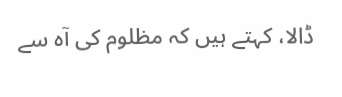ڈالا، کہتے ہیں کہ مظلوم کی آہ سے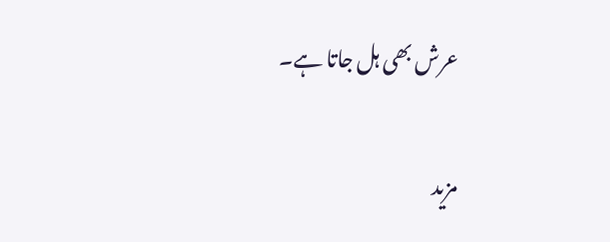عرش بھی ہل جاتا ہے۔

مزید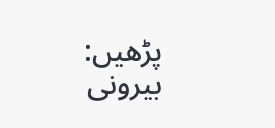پڑھیں:  بیرونی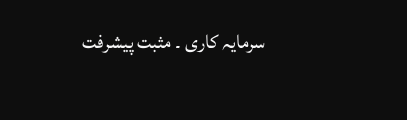سرمایہ کاری ۔ مثبت پیشرفت